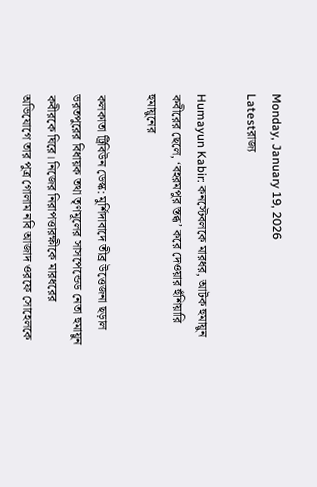Monday, January 19, 2026
Latestরাজ্য

Humayun Kabir: কনস্টেবলকে মারধর, আটক হুমায়ুন কবীরের ছেলে, ‘বহরমপুর স্তব্ধ’ করে দেওয়ার হুঁশিয়ারি হুমায়ুনের

কলকাতা ট্রিবিউন ডেস্ক: মুর্শিদাবাদে তীব্র উত্তেজনা ছড়াল ভরতপুরের বিধায়ক তথা তৃণমূলের সাসপেন্ডেড নেতা হুমায়ুন কবীরকে ঘিরে। নিজের নিরাপত্তারক্ষীকে মারধরের অভিযোগে তার পুত্র গোলাম নবি আজাদ ওরফে সোহেলকে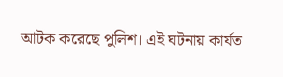আটক করেছে পুলিশ। এই ঘটনায় কার্যত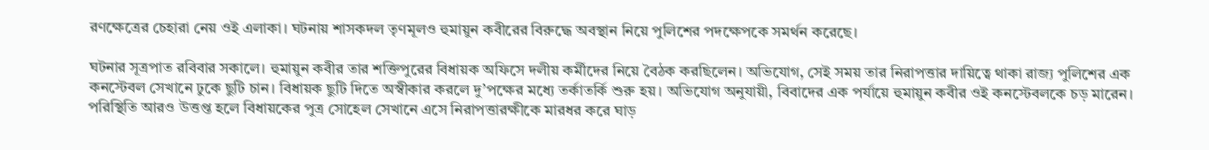রণক্ষেত্রের চেহারা নেয় ওই এলাকা। ঘটনায় শাসকদল তৃণমূলও হুমায়ুন কবীরের বিরুদ্ধে অবস্থান নিয়ে পুলিশের পদক্ষেপকে সমর্থন করেছে।

ঘটনার সূত্রপাত রবিবার সকালে। হুমায়ুন কবীর তার শক্তিপুরের বিধায়ক অফিসে দলীয় কর্মীদের নিয়ে বৈঠক করছিলেন। অভিযোগ, সেই সময় তার নিরাপত্তার দায়িত্বে থাকা রাজ্য পুলিশের এক কনস্টেবল সেখানে ঢুকে ছুটি চান। বিধায়ক ছুটি দিতে অস্বীকার করলে দু’পক্ষের মধ্যে তর্কাতর্কি শুরু হয়। অভিযোগ অনুযায়ী, বিবাদের এক পর্যায়ে হুমায়ুন কবীর ওই কনস্টেবলকে চড় মারেন। পরিস্থিতি আরও উত্তপ্ত হলে বিধায়কের পুত্র সোহেল সেখানে এসে নিরাপত্তারক্ষীকে মারধর করে ঘাড়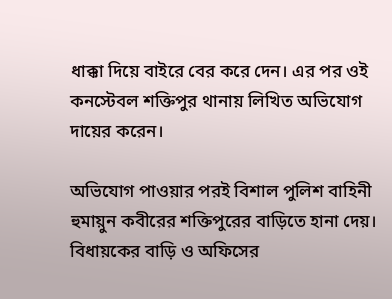ধাক্কা দিয়ে বাইরে বের করে দেন। এর পর ওই কনস্টেবল শক্তিপুর থানায় লিখিত অভিযোগ দায়ের করেন।

অভিযোগ পাওয়ার পরই বিশাল পুলিশ বাহিনী হুমায়ুন কবীরের শক্তিপুরের বাড়িতে হানা দেয়। বিধায়কের বাড়ি ও অফিসের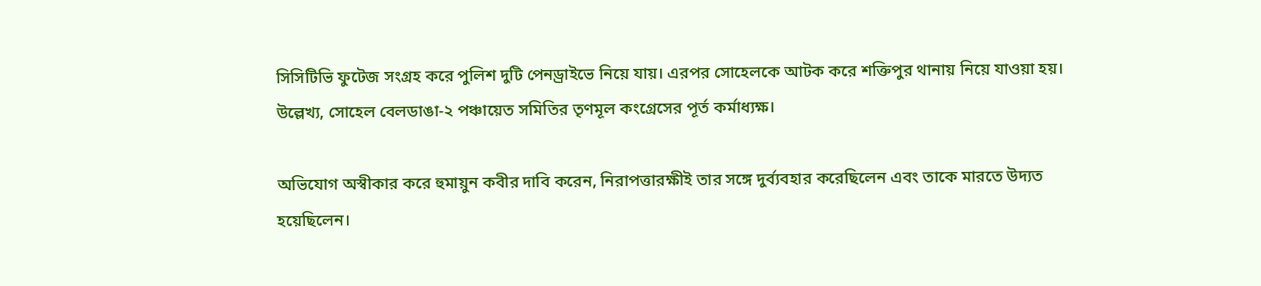সিসিটিভি ফুটেজ সংগ্রহ করে পুলিশ দুটি পেনড্রাইভে নিয়ে যায়। এরপর সোহেলকে আটক করে শক্তিপুর থানায় নিয়ে যাওয়া হয়। উল্লেখ্য, সোহেল বেলডাঙা-২ পঞ্চায়েত সমিতির তৃণমূল কংগ্রেসের পূর্ত কর্মাধ্যক্ষ।

অভিযোগ অস্বীকার করে হুমায়ুন কবীর দাবি করেন, নিরাপত্তারক্ষীই তার সঙ্গে দুর্ব্যবহার করেছিলেন এবং তাকে মারতে উদ্যত হয়েছিলেন।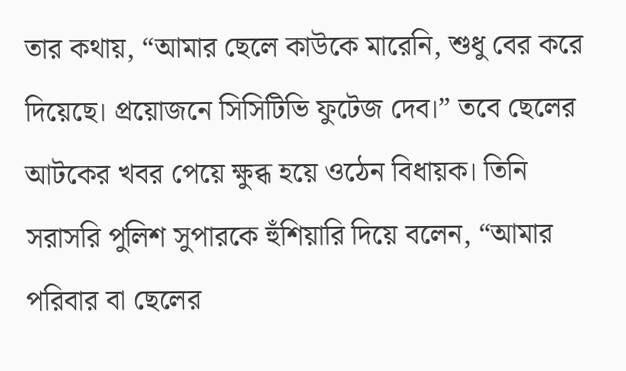তার কথায়, “আমার ছেলে কাউকে মারেনি, শুধু বের করে দিয়েছে। প্রয়োজনে সিসিটিভি ফুটেজ দেব।” তবে ছেলের আটকের খবর পেয়ে ক্ষুব্ধ হয়ে ওঠেন বিধায়ক। তিনি সরাসরি পুলিশ সুপারকে হুঁশিয়ারি দিয়ে বলেন, “আমার পরিবার বা ছেলের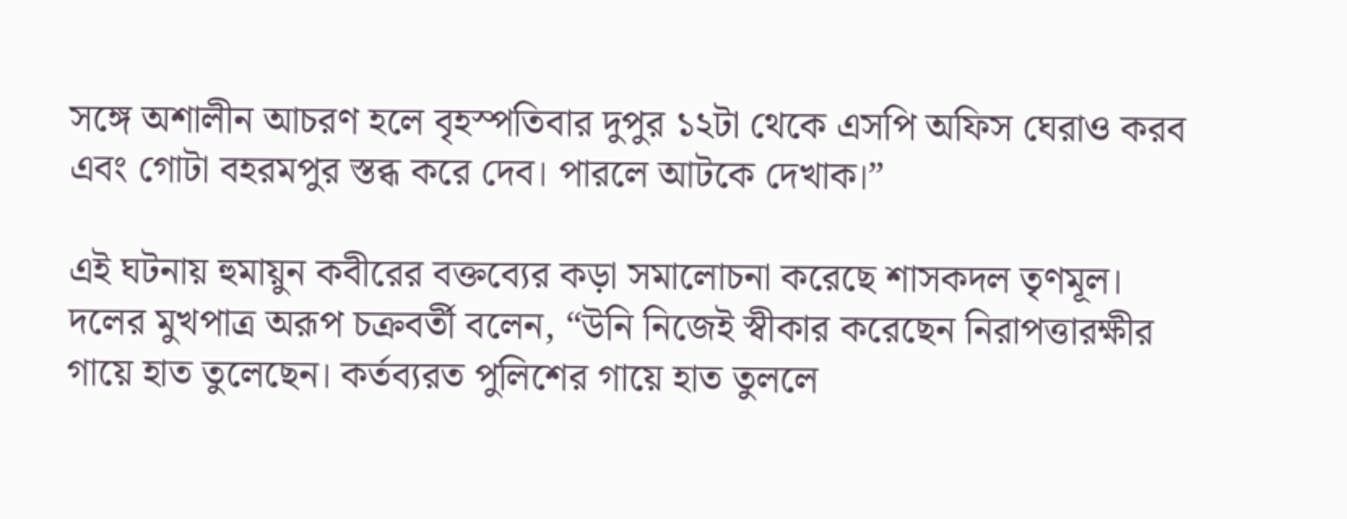সঙ্গে অশালীন আচরণ হলে বৃহস্পতিবার দুপুর ১২টা থেকে এসপি অফিস ঘেরাও করব এবং গোটা বহরমপুর স্তব্ধ করে দেব। পারলে আটকে দেখাক।”

এই ঘটনায় হুমায়ুন কবীরের বক্তব্যের কড়া সমালোচনা করেছে শাসকদল তৃণমূল। দলের মুখপাত্র অরূপ চক্রবর্তী বলেন, “উনি নিজেই স্বীকার করেছেন নিরাপত্তারক্ষীর গায়ে হাত তুলেছেন। কর্তব্যরত পুলিশের গায়ে হাত তুললে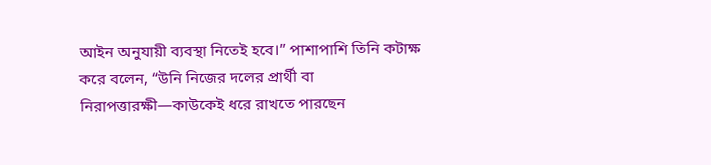আইন অনুযায়ী ব্যবস্থা নিতেই হবে।” পাশাপাশি তিনি কটাক্ষ করে বলেন, “উনি নিজের দলের প্রার্থী বা নিরাপত্তারক্ষী—কাউকেই ধরে রাখতে পারছেন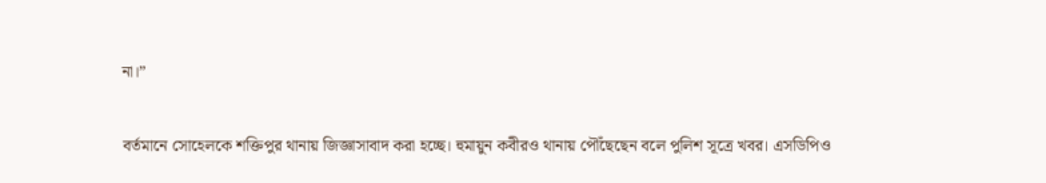না।”

বর্তমানে সোহেলকে শক্তিপুর থানায় জিজ্ঞাসাবাদ করা হচ্ছে। হুমায়ুন কবীরও থানায় পৌঁছেছেন বলে পুলিশ সূত্রে খবর। এসডিপিও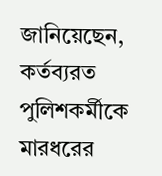জানিয়েছেন, কর্তব্যরত পুলিশকর্মীকে মারধরের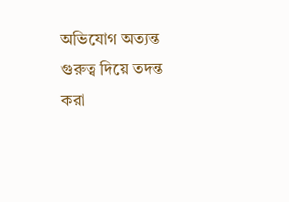অভিযোগ অত্যন্ত গুরুত্ব দিয়ে তদন্ত করা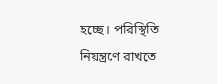হচ্ছে। পরিস্থিতি নিয়ন্ত্রণে রাখতে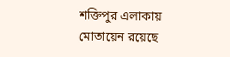শক্তিপুর এলাকায় মোতায়েন রয়েছে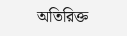অতিরিক্ত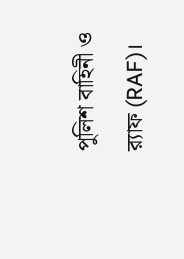পুলিশ বাহিনী ও র‍্যাফ (RAF)।